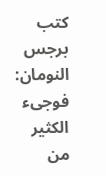كتب برجس النومان:
فوجىء الكثير من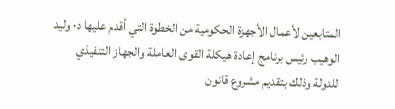المتابعين لأعمال الأجهزة الحكومية من الخطوة التي أقدم عليها د· وليد الوهيب رئيس برنامج إعادة هيكلة القوى العاملة والجهاز التنفيذي للدولة وذلك بتقديم مشروع قانون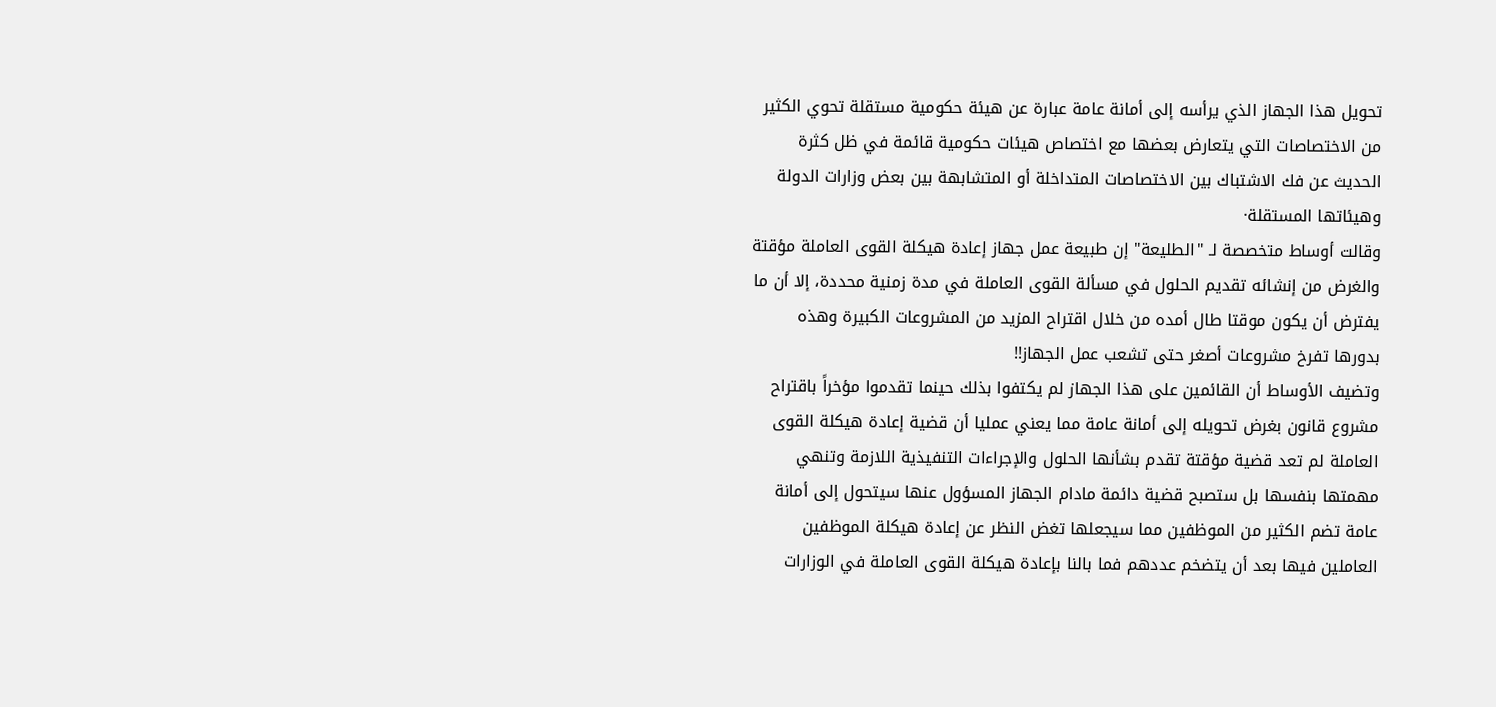تحويل هذا الجهاز الذي يرأسه إلى أمانة عامة عبارة عن هيئة حكومية مستقلة تحوي الكثير من الاختصاصات التي يتعارض بعضها مع اختصاص هيئات حكومية قائمة في ظل كثرة الحديث عن فك الاشتباك بين الاختصاصات المتداخلة أو المتشابهة بين بعض وزارات الدولة وهيئاتها المستقلة·
وقالت أوساط متخصصة لـ "الطليعة" إن طبيعة عمل جهاز إعادة هيكلة القوى العاملة مؤقتة والغرض من إنشائه تقديم الحلول في مسألة القوى العاملة في مدة زمنية محددة، إلا أن ما يفترض أن يكون موقتا طال أمده من خلال اقتراح المزيد من المشروعات الكبيرة وهذه بدورها تفرخ مشروعات أصغر حتى تشعب عمل الجهاز!!
وتضيف الأوساط أن القائمين على هذا الجهاز لم يكتفوا بذلك حينما تقدموا مؤخراً باقتراح مشروع قانون بغرض تحويله إلى أمانة عامة مما يعني عمليا أن قضية إعادة هيكلة القوى العاملة لم تعد قضية مؤقتة تقدم بشأنها الحلول والإجراءات التنفيذية اللازمة وتنهي مهمتها بنفسها بل ستصبح قضية دائمة مادام الجهاز المسؤول عنها سيتحول إلى أمانة عامة تضم الكثير من الموظفين مما سيجعلها تغض النظر عن إعادة هيكلة الموظفين العاملين فيها بعد أن يتضخم عددهم فما بالنا بإعادة هيكلة القوى العاملة في الوزارات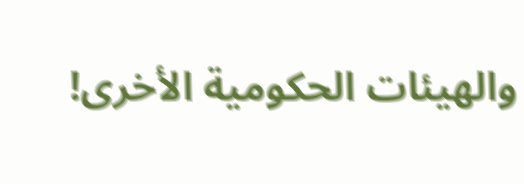والهيئات الحكومية الأخرى!